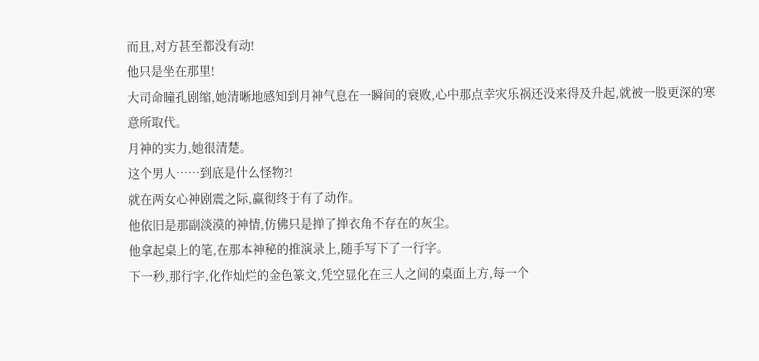而且,对方甚至都没有动!
他只是坐在那里!
大司命瞳孔剧缩,她清晰地感知到月神气息在一瞬间的衰败,心中那点幸灾乐祸还没来得及升起,就被一股更深的寒意所取代。
月神的实力,她很清楚。
这个男人……到底是什么怪物?!
就在两女心神剧震之际,赢彻终于有了动作。
他依旧是那副淡漠的神情,仿佛只是掸了掸衣角不存在的灰尘。
他拿起桌上的笔,在那本神秘的推演录上,随手写下了一行字。
下一秒,那行字,化作灿烂的金色篆文,凭空显化在三人之间的桌面上方,每一个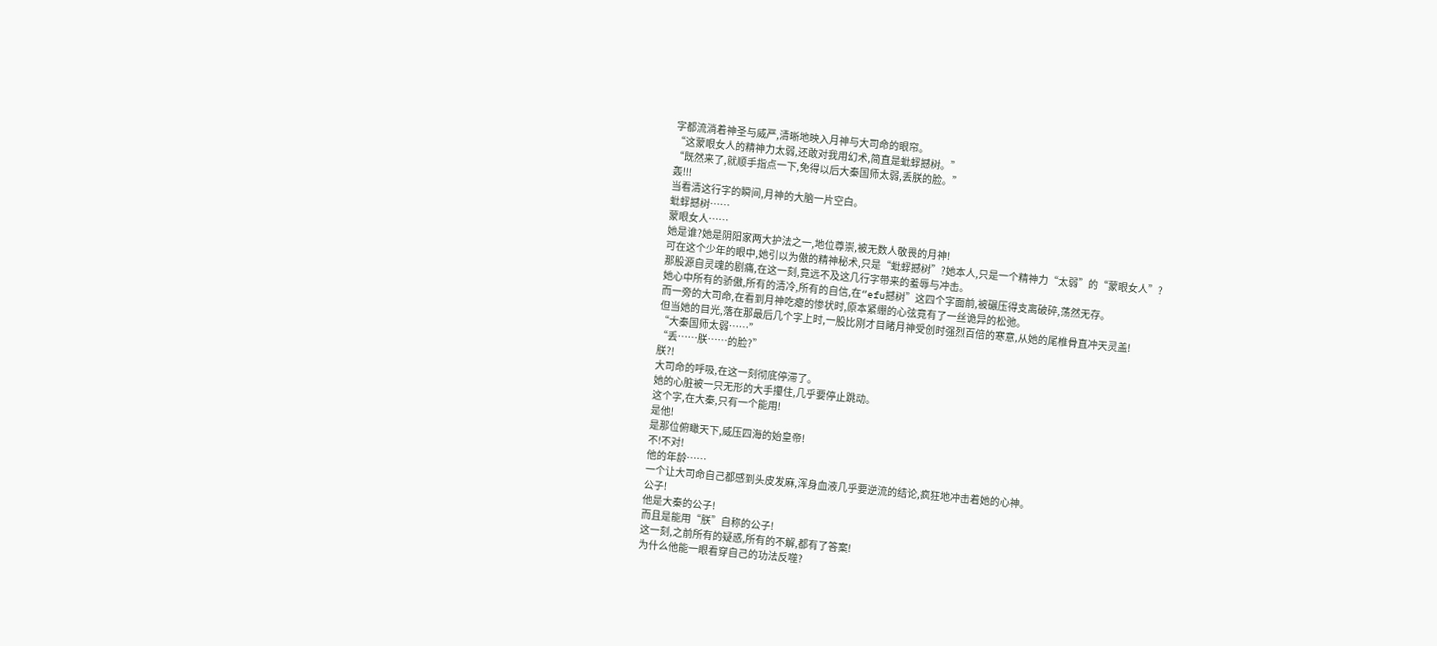字都流淌着神圣与威严,清晰地映入月神与大司命的眼帘。
“这蒙眼女人的精神力太弱,还敢对我用幻术,简直是蚍蜉撼树。”
“既然来了,就顺手指点一下,免得以后大秦国师太弱,丢朕的脸。”
轰!!!
当看清这行字的瞬间,月神的大脑一片空白。
蚍蜉撼树……
蒙眼女人……
她是谁?她是阴阳家两大护法之一,地位尊崇,被无数人敬畏的月神!
可在这个少年的眼中,她引以为傲的精神秘术,只是“蚍蜉撼树”?她本人,只是一个精神力“太弱”的“蒙眼女人”?
那股源自灵魂的剧痛,在这一刻,竟远不及这几行字带来的羞辱与冲击。
她心中所有的骄傲,所有的清冷,所有的自信,在“efu撼树”这四个字面前,被碾压得支离破碎,荡然无存。
而一旁的大司命,在看到月神吃瘪的惨状时,原本紧绷的心弦竟有了一丝诡异的松弛。
但当她的目光,落在那最后几个字上时,一股比刚才目睹月神受创时强烈百倍的寒意,从她的尾椎骨直冲天灵盖!
“大秦国师太弱……”
“丢……朕……的脸?”
朕?!
大司命的呼吸,在这一刻彻底停滞了。
她的心脏被一只无形的大手攥住,几乎要停止跳动。
这个字,在大秦,只有一个能用!
是他!
是那位俯瞰天下,威压四海的始皇帝!
不!不对!
他的年龄……
一个让大司命自己都感到头皮发麻,浑身血液几乎要逆流的结论,疯狂地冲击着她的心神。
公子!
他是大秦的公子!
而且是能用“朕”自称的公子!
这一刻,之前所有的疑惑,所有的不解,都有了答案!
为什么他能一眼看穿自己的功法反噬?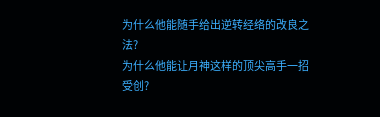为什么他能随手给出逆转经络的改良之法?
为什么他能让月神这样的顶尖高手一招受创?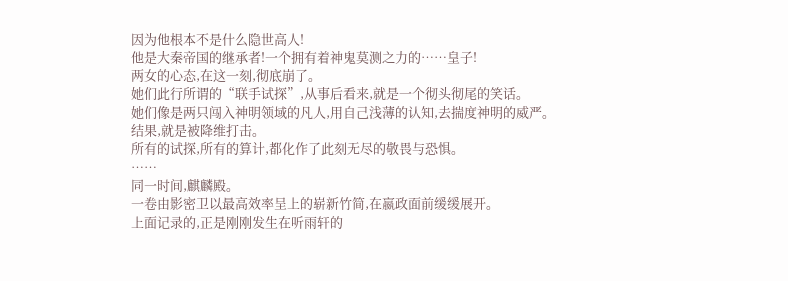因为他根本不是什么隐世高人!
他是大秦帝国的继承者!一个拥有着神鬼莫测之力的……皇子!
两女的心态,在这一刻,彻底崩了。
她们此行所谓的“联手试探”,从事后看来,就是一个彻头彻尾的笑话。
她们像是两只闯入神明领域的凡人,用自己浅薄的认知,去揣度神明的威严。
结果,就是被降维打击。
所有的试探,所有的算计,都化作了此刻无尽的敬畏与恐惧。
……
同一时间,麒麟殿。
一卷由影密卫以最高效率呈上的崭新竹简,在嬴政面前缓缓展开。
上面记录的,正是刚刚发生在听雨轩的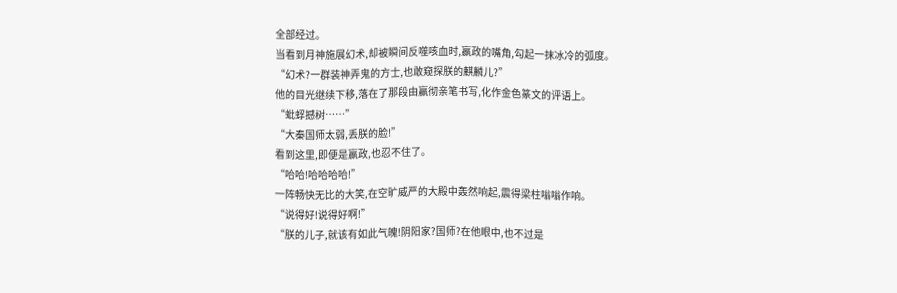全部经过。
当看到月神施展幻术,却被瞬间反噬咳血时,嬴政的嘴角,勾起一抹冰冷的弧度。
“幻术?一群装神弄鬼的方士,也敢窥探朕的麒麟儿?”
他的目光继续下移,落在了那段由赢彻亲笔书写,化作金色篆文的评语上。
“蚍蜉撼树……”
“大秦国师太弱,丢朕的脸!”
看到这里,即便是嬴政,也忍不住了。
“哈哈!哈哈哈哈!”
一阵畅快无比的大笑,在空旷威严的大殿中轰然响起,震得梁柱嗡嗡作响。
“说得好!说得好啊!”
“朕的儿子,就该有如此气魄!阴阳家?国师?在他眼中,也不过是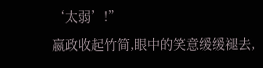‘太弱’!”
嬴政收起竹简,眼中的笑意缓缓褪去,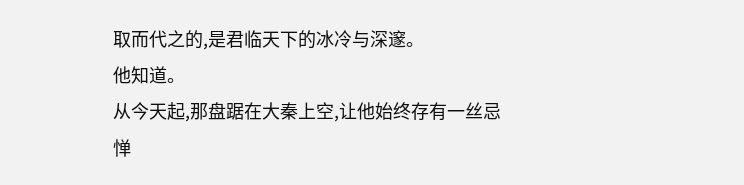取而代之的,是君临天下的冰冷与深邃。
他知道。
从今天起,那盘踞在大秦上空,让他始终存有一丝忌惮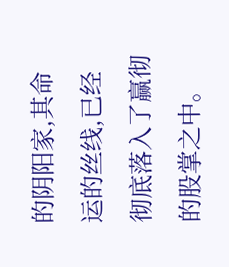的阴阳家,其命运的丝线,已经彻底落入了赢彻的股掌之中。